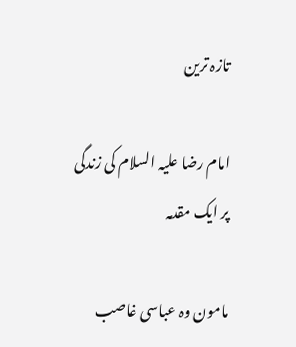تازہ ترین

امام رضا علیہ السلام کی زندگی پر ایک مقدمہ

مامون وہ عباسی غاصب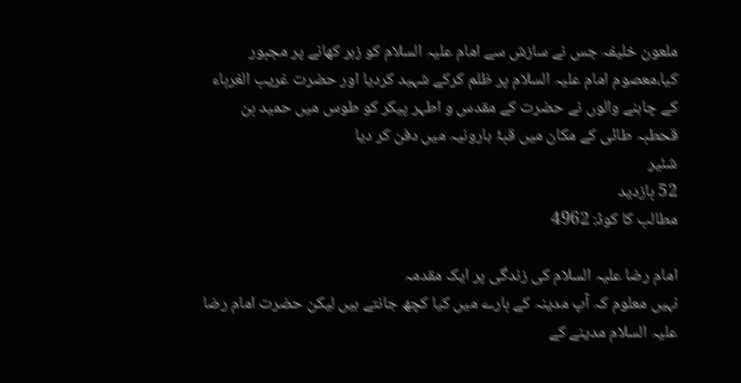ملعون خلیفہ جس نے سازش سے امام علیہ السلام کو زہر کھانے پر مجبور کیا،معصوم امام علیہ السلام پر ظلم کرکے شہید کردیا اور حضرت غریب الغرباء کے چاہنے والوں نے حضرت کے مقدس و اطہر پیکر کو طوس میں حمید بن قحطبہ طائی کے مکان میں قبۂ ہارونیہ میں دفن کر دیا
شئیر
52 بازدید
مطالب کا کوڈ: 4962

امام رضا علیہ السلام کی زندگی پر ایک مقدمہ
نہیں معلوم کہ آپ مدینہ کے بارے میں کیا کچھ جانتے ہیں لیکن حضرت امام رضا علیہ السلام مدینے کے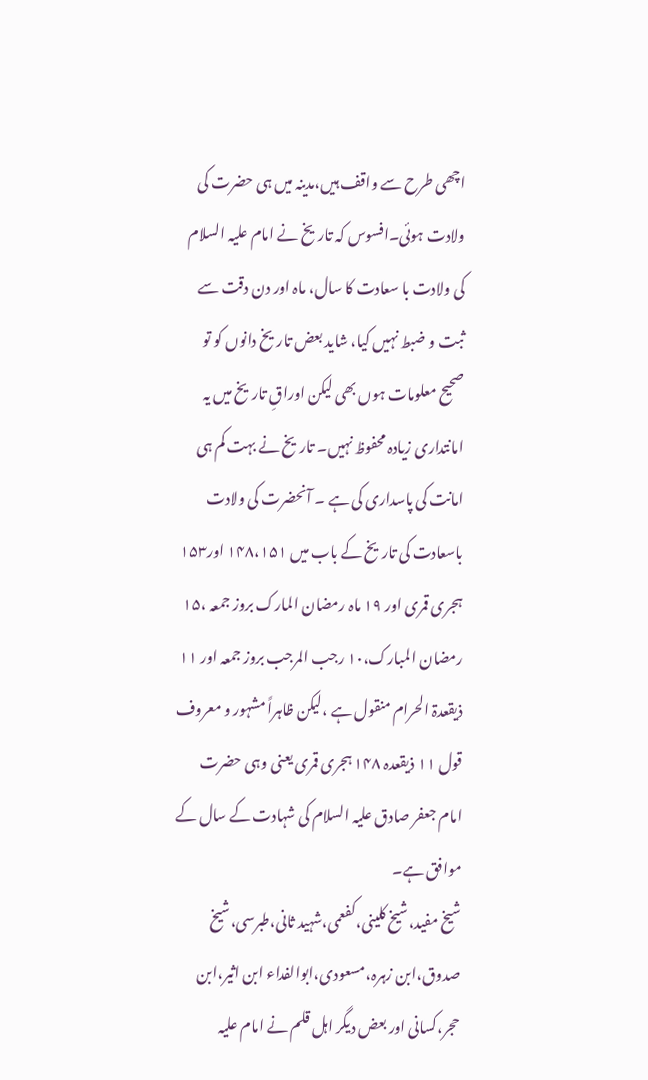اچھی طرح سے واقف ہیں،مدینہ میں ہی حضرت کی ولادت ہوئی۔افسوس کہ تاریخ نے امام علیہ السلام کی ولادت با سعادت کا سال، ماہ اور دن دقت سے ثبت و ضبط نہیں کیا، شاید بعض تاریخ دانوں کو تو صحیح معلومات ہوں بھی لیکن اوراقِ تاریخ میں یہ امانتداری زیادہ محفوظ نہیں۔ تاریخ نے بہت کم ہی امانت کی پاسداری کی ہے ۔ آنحضرت کی ولادت باسعادت کی تاریخ کے باب میں ۱۴۸،۱۵۱ اور۱۵۳ ہجری قمری اور ۱۹ ماہ رمضان المارک بروز جمعہ ،۱۵ رمضان المبارک،۱۰ رجب المرجب بروز جمعہ اور ۱۱ ذیقعدۃ الحرام منقول ہے ،لیکن ظاہراً مشہور و معروف قول ۱۱ ذیقعدہ ۱۴۸ ہجری قمری یعنی وہی حضرت امام جعفر صادق علیہ السلام کی شہادت کے سال کے موافق ہے۔
شیخ مفید،شیخ کلینی،کفعمی،شہید ثانی،طبرسی،شیخ صدوق،ابن زہرہ،مسعودی،ابوالفداء ابن اثیر،ابن حجر،کسانی اور بعض دیگر اہل قلم نے امام علیہ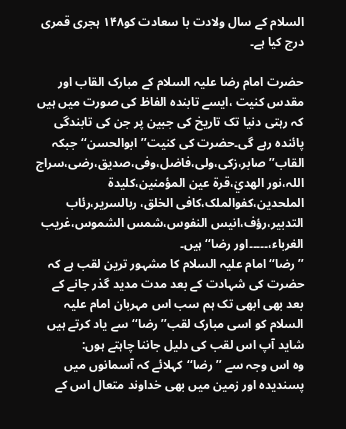السلام کے سال ولادت با سعادت کو۱۴۸ ہجری قمری درج کیا ہے۔

حضرت امام رضا علیہ السلام کے مبارک القاب اور مقدس کنیت ،ایسے تابندہ الفاظ کی صورت میں ہیں کہ رہتی دنیا تک تاریخ کی جبین پر جن کی تابندگی پائندہ رہے گی۔حضرت کی کنیت’’ابوالحسن‘‘جبکہ القاب’’صابر،زکی،ولی،فاضل،وفی،صدیق،رضی،سراج اللہ،نور الھديٰ،قرۃ عین المؤمنین،کلیدۃ الملحدین،کفوالملک،کافی الخلق، ربالسریر،رئاب التدبیر،رؤف،انیس النفوس،شمس الشموس،غریب الغرباء،۔۔۔۔۔اور رضا‘‘ہیں۔
’’رضا‘‘امام علیہ السلام کا مشہور ترین لقب ہے کہ حضرت کی شہادت کے بعد مدت مدید گذر جانے کے بعد بھی ابھی تک ہم سب اس مہربان امام علیہ السلام کو اسی مبارک لقب’’رضا‘‘سے یاد کرتے ہیں شاید آپ اس لقب کی دلیل جاننا چاہتے ہوں:
وہ اس وجہ سے ’’رضا‘‘کہلائے کہ آسمانوں میں پسندیدہ اور زمین میں بھی خداوند متعال اس کے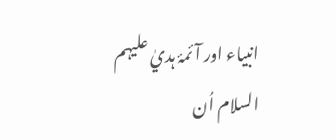انبیاء اور آئمۂ ہديٰ علیہم السلام اُن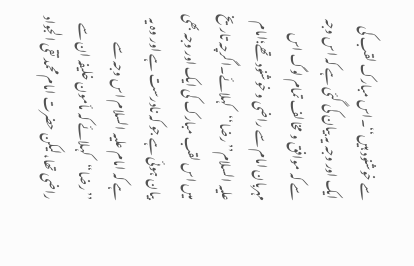سے خوشنود ہیں‘‘۔اس مبارک لقب کی ایک اور وجہ یہ بیان کی گئی ہے کہ اس وجہ سے کہ موافق و مخالف تمام لوگ اس مہربان امام سے راضی و خوشنود تھے؛امام علیہ السلام’’رضا‘‘کہلائے۔اگرچہ تاریخ میں اس لقب مبارک کی ایک اور وجہ بھی بیان ہوئی ہے جو کہ نادرست ہے اور وہ یہ ہے کہ امام علیہ السلام اس وجہ سے ’’رضا‘‘کہلائے کہ مأمون خلیفہ ان سے راضی تھا،لیکن حضرت امام محمد تقی الجواد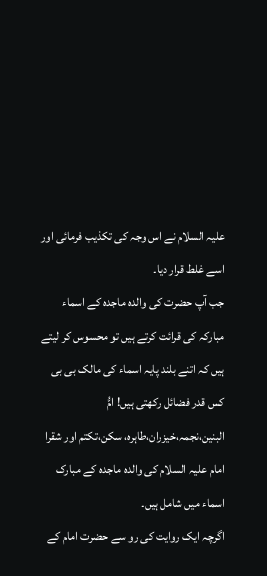علیہ السلام نے اس وجہ کی تکذیب فرمائی اور اسے غلط قرار دیا۔
جب آپ حضرت کی والدہ ماجدہ کے اسماء مبارکہ کی قرائت کرتے ہیں تو محسوس کر لیتے ہیں کہ اتنے بلند پایہ اسماء کی مالک بی بی کس قدر فضائل رکھتی ہیں! امُّ البنین،نجمہ،خیزران،طاہرہ، سکن،تکتم اور شقرا امام علیہ السلام کی والدہ ماجدہ کے مبارک اسماء میں شامل ہیں۔
اگرچہ ایک روایت کی رو سے حضرت امام کے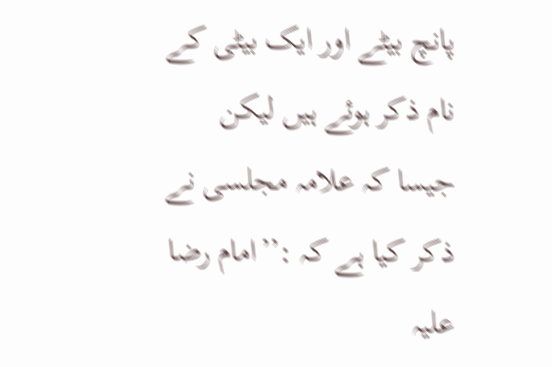پانچ بیٹے اور ایک بیٹی کے نام ذکر ہوئے ہیں لیکن جیسا کہ علامہ مجلسی نے ذکر کیا ہے کہ :’’امام رضا علیہ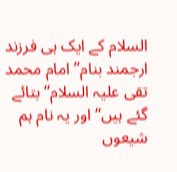السلام کے ایک ہی فرزند ارجمند بنام’’امام محمد تقی علیہ السلام‘‘بتائے گئے ہیں‘‘اور یہ نام ہم شیعوں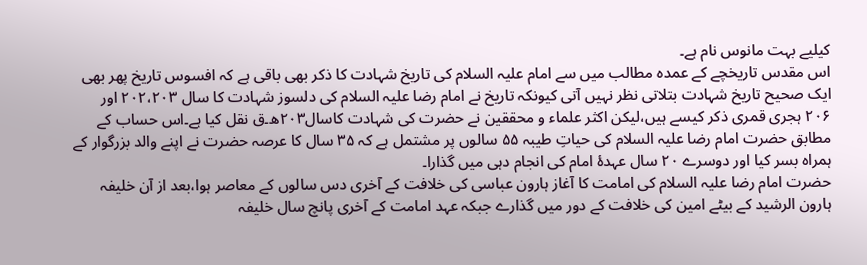کیلیے بہت مانوس نام ہے۔
اس مقدس تاریخچے کے عمدہ مطالب میں سے امام علیہ السلام کی تاریخ شہادت کا ذکر بھی باقی ہے کہ افسوس تاریخ پھر بھی ایک صحیح تاریخ شہادت بتلاتی نظر نہیں آتی کیونکہ تاریخ نے امام رضا علیہ السلام کی دلسوز شہادت کا سال ۲۰۲،۲۰۳ اور ۲۰۶ ہجری قمری ذکر کیسے ہیں،لیکن اکثر علماء و محققین نے حضرت کی شہادت کاسال۲۰۳ھ۔ق نقل کیا ہے۔اس حساب کے مطابق حضرت امام رضا علیہ السلام کی حیاتِ طیبہ ۵۵ سالوں پر مشتمل ہے کہ ۳۵ سال کا عرصہ حضرت نے اپنے والد بزرگوار کے ہمراہ بسر کیا اور دوسرے ۲۰ سال عہدۂ امام کی انجام دہی میں گذارا۔
حضرت امام رضا علیہ السلام کی امامت کا آغاز ہارون عباسی کی خلافت کے آخری دس سالوں کے معاصر ہوا،بعد از آن خلیفہ ہارون الرشید کے بیٹے امین کی خلافت کے دور میں گذارے جبکہ عہد امامت کے آخری پانچ سال خلیفہ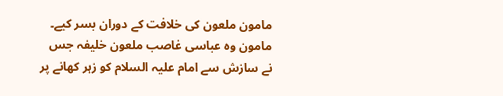مامون ملعون کی خلافت کے دوران بسر کیے۔
مامون وہ عباسی غاصب ملعون خلیفہ جس نے سازش سے امام علیہ السلام کو زہر کھانے پر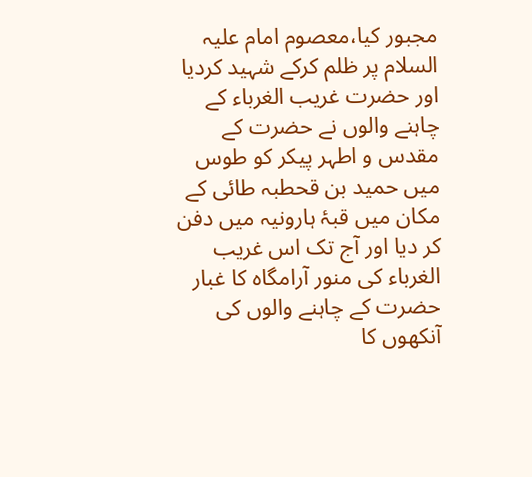مجبور کیا،معصوم امام علیہ السلام پر ظلم کرکے شہید کردیا اور حضرت غریب الغرباء کے چاہنے والوں نے حضرت کے مقدس و اطہر پیکر کو طوس میں حمید بن قحطبہ طائی کے مکان میں قبۂ ہارونیہ میں دفن کر دیا اور آج تک اس غریب الغرباء کی منور آرامگاہ کا غبار حضرت کے چاہنے والوں کی آنکھوں کا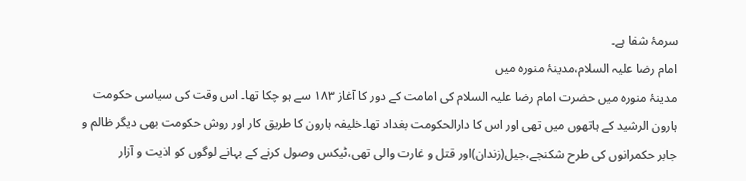سرمۂ شفا ہے۔
امام رضا علیہ السلام،مدینۂ منورہ میں
مدینۂ منورہ میں حضرت امام رضا علیہ السلام کی امامت کے دور کا آغاز ۱۸۳ سے ہو چکا تھا۔ اس وقت کی سیاسی حکومت ہارون الرشید کے ہاتھوں میں تھی اور اس کا دارالحکومت بغداد تھا۔خلیفہ ہارون کا طریق کار اور روش حکومت بھی دیگر ظالم و جابر حکمرانوں کی طرح شکنجے،جیل(زندان)اور قتل و غارت والی تھی،ٹیکس وصول کرنے کے بہانے لوگوں کو اذیت و آزار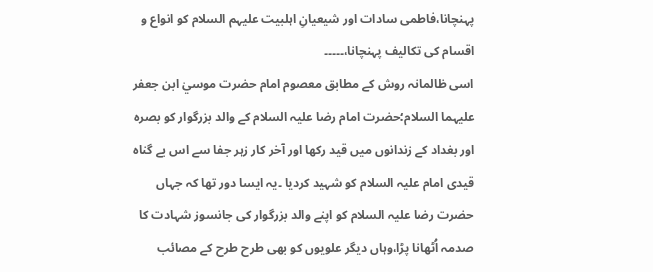پہنچانا،فاطمی سادات اور شیعیانِ اہلبیت علیہم السلام کو انواع و اقسام کی تکالیف پہنچانا،۔۔۔۔۔
اسی ظالمانہ روش کے مطابق معصوم امام حضرت موسيٰ ابن جعفر علیہما السلام؛حضرت امام رضا علیہ السلام کے والد بزرگوار کو بصرہ اور بغداد کے زندانوں میں قید رکھا اور آخر کار زہر جفا سے اس بے گناہ قیدی امام علیہ السلام کو شہید کردیا ۔یہ ایسا دور تھا کہ جہاں حضرت رضا علیہ السلام کو اپنے والد بزرگوار کی جانسوز شہادت کا صدمہ اُٹھانا پڑا،وہاں دیگر علویوں کو بھی طرح طرح کے مصائب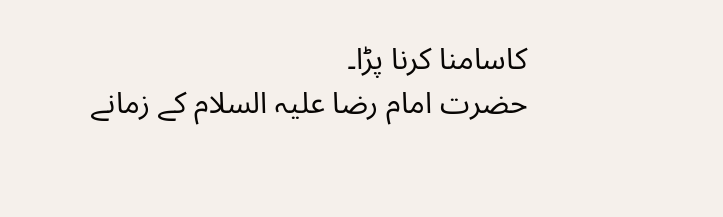کاسامنا کرنا پڑا۔
حضرت امام رضا علیہ السلام کے زمانے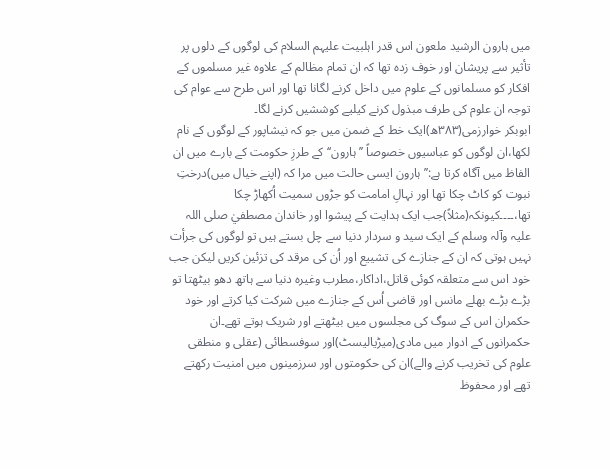میں ہارون الرشید ملعون اس قدر اہلبیت علیہم السلام کی لوگوں کے دلوں پر تأثیر سے پریشان اور خوف زدہ تھا کہ ان تمام مظالم کے علاوہ غیر مسلموں کے افکار کو مسلمانوں کے علوم میں داخل کرنے لگانا تھا اور اس طرح سے عوام کی توجہ ان علوم کی طرف مبذول کرنے کیلیے کوششیں کرنے لگا۔
ابوبکر خوارزمی(۳۸۳ھ)ایک خط کے ضمن میں جو کہ نیشاپور کے لوگوں کے نام لکھا،ان لوگوں کو عباسیوں خصوصاً ’’ہارون‘‘کے طرزِ حکومت کے بارے میں ان الفاظ میں آگاہ کرتا ہے:’’ہارون ایسی حالت میں مرا کہ (اپنے خیال میں)درختِ نبوت کو کاٹ چکا تھا اور نہالِ امامت کو جڑوں سمیت اُکھاڑ چکا تھا،۔۔۔۔کیونکہ(مثلاً)جب ایک ہدایت کے پیشوا اور خاندان مصطفيٰ صلی اللہ علیہ وآلہ وسلم کے ایک سید و سردار دنیا سے چل بستے ہیں تو لوگوں کی جرأت نہیں ہوتی کہ ان کے جنازے کی تشییع اور اُن کی مرقد کی تزئین کریں لیکن جب خود اس سے متعلقہ کوئی قاتل،اداکار،مطرب وغیرہ دنیا سے ہاتھ دھو بیٹھتا تو بڑے بڑے بھلے مانس اور قاضی اُس کے جنازے میں شرکت کیا کرتے اور خود حکمران اس کے سوگ کی مجلسوں میں بیٹھتے اور شریک ہوتے تھے۔ان حکمرانوں کے ادوار میں مادی(میڑیالیسٹ)اور سوفسطائی (عقلی و منطقی علوم کی تخریب کرنے والے)ان کی حکومتوں اور سرزمینوں میں امنیت رکھتے تھے اور محفوظ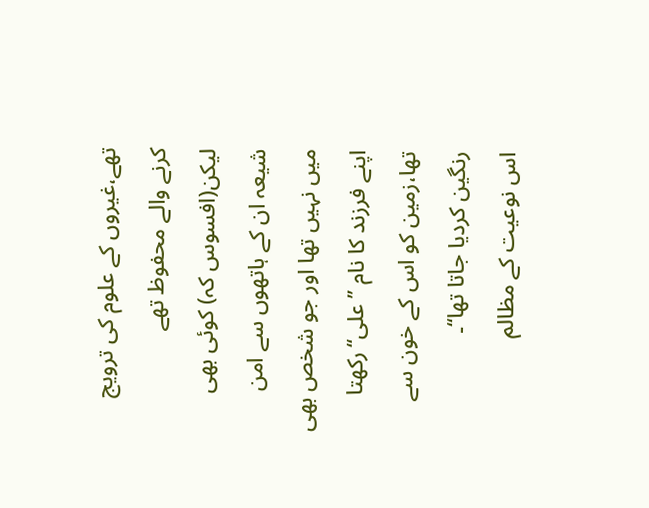تھے،غیروں کے علوم کی ترویج کرنے والے محفوظ تھے لیکن(افسوس کہ) کوئی بھی شیعہ ان کے ہاتھوں سے امن میں نہیں تھا اور جو شخص بھی اپنے فرزند کا نام ’’علی‘‘رکھتا تھا،زمین کو اس کے خون سے رنگین کردیا جاتا تھا‘‘۔
اس نوعیت کے مظالم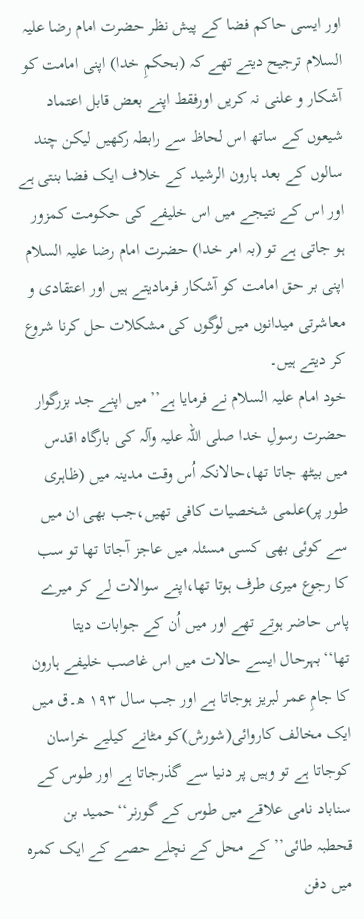اور ایسی حاکم فضا کے پیش نظر حضرت امام رضا علیہ السلام ترجیح دیتے تھے کہ (بحکمِ خدا) اپنی امامت کو آشکار و علنی نہ کریں اورفقط اپنے بعض قابل اعتماد شیعوں کے ساتھ اس لحاظ سے رابطہ رکھیں لیکن چند سالوں کے بعد ہارون الرشید کے خلاف ایک فضا بنتی ہے اور اس کے نتیجے میں اس خلیفے کی حکومت کمزور ہو جاتی ہے تو (بہ امر خدا) حضرت امام رضا علیہ السلام اپنی بر حق امامت کو آشکار فرمادیتے ہیں اور اعتقادی و معاشرتی میدانوں میں لوگوں کی مشکلات حل کرنا شروع کر دیتے ہیں۔
خود امام علیہ السلام نے فرمایا ہے’’میں اپنے جد بزرگوار حضرت رسولِ خدا صلی اللہ علیہ وآلہ کی بارگاہ اقدس میں بیٹھ جاتا تھا،حالانکہ اُس وقت مدینہ میں (ظاہری طور پر)علمی شخصیات کافی تھیں،جب بھی ان میں سے کوئی بھی کسی مسئلہ میں عاجز آجاتا تھا تو سب کا رجوع میری طرف ہوتا تھا،اپنے سوالات لے کر میرے پاس حاضر ہوتے تھے اور میں اُن کے جوابات دیتا تھا‘‘بہرحال ایسے حالات میں اس غاصب خلیفے ہارون کا جامِ عمر لبریز ہوجاتا ہے اور جب سال ۱۹۳ ھ۔ق میں ایک مخالف کاروائی(شورش)کو مٹانے کیلیے خراسان کوجاتا ہے تو وہیں پر دنیا سے گذرجاتا ہے اور طوس کے سناباد نامی علاقے میں طوس کے گورنر‘‘حمید بن قحطبہ طائی’’کے محل کے نچلے حصے کے ایک کمرہ میں دفن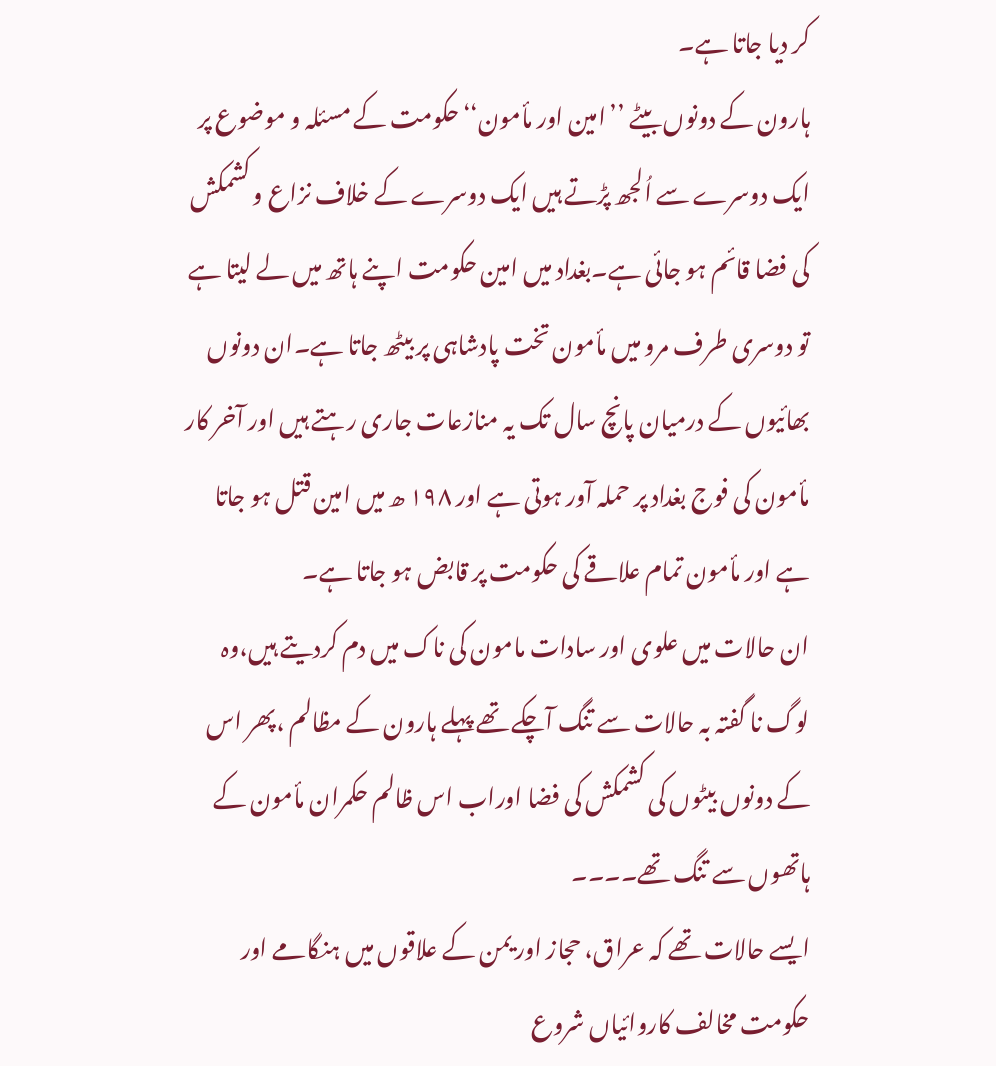کر دیا جاتا ہے۔
ہارون کے دونوں بیٹے ’’امین اور مأمون‘‘حکومت کے مسئلہ و موضوع پر ایک دوسرے سے اُلجھ پڑتے ہیں ایک دوسرے کے خلاف نزاع و کشمکش کی فضا قائم ہو جائی ہے۔بغداد میں امین حکومت اپنے ہاتھ میں لے لیتا ہے تو دوسری طرف مرو میں مأمون تخت پادشاہی پر بیٹھ جاتا ہے۔ان دونوں بھائیوں کے درمیان پانچ سال تک یہ منازعات جاری رہتے ہیں اور آخر کار مأمون کی فوج بغداد پر حملہ آور ہوتی ہے اور ۱۹۸ ھ میں امین قتل ہو جاتا ہے اور مأمون تمام علاقے کی حکومت پر قابض ہو جاتا ہے۔
ان حالات میں علوی اور سادات مامون کی ناک میں دم کردیتے ہیں،وہ لوگ نا گفتہ بہ حالات سے تنگ آچکے تھے پہلے ہارون کے مظالم ،پھر اس کے دونوں بیٹوں کی کشمکش کی فضا اوراب اس ظالم حکمران مأمون کے ہاتھوں سے تنگ تھے۔۔۔۔
ایسے حالات تھے کہ عراق، حجاز اور یمن کے علاقوں میں ہنگامے اور حکومت مخالف کاروائیاں شروع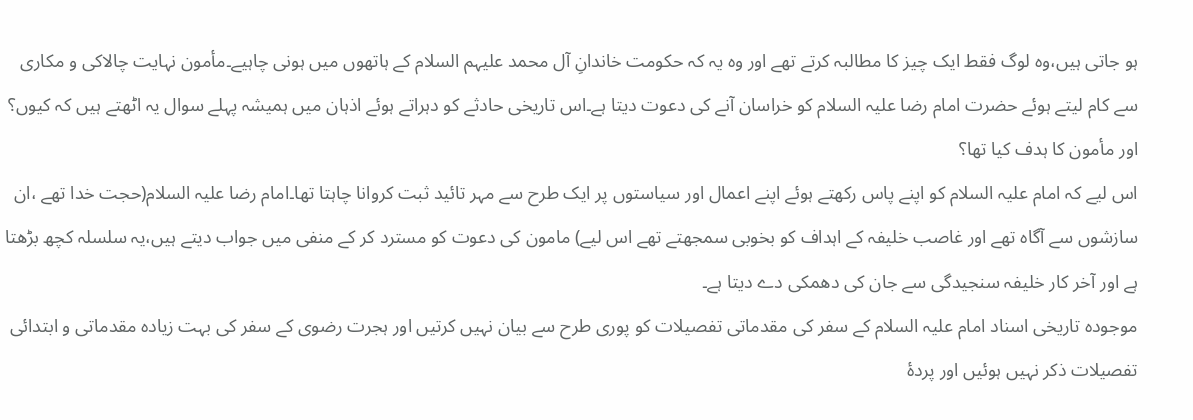ہو جاتی ہیں،وہ لوگ فقط ایک چیز کا مطالبہ کرتے تھے اور وہ یہ کہ حکومت خاندانِ آل محمد علیہم السلام کے ہاتھوں میں ہونی چاہیے۔مأمون نہایت چالاکی و مکاری سے کام لیتے ہوئے حضرت امام رضا علیہ السلام کو خراسان آنے کی دعوت دیتا ہے۔اس تاریخی حادثے کو دہراتے ہوئے اذہان میں ہمیشہ پہلے سوال یہ اٹھتے ہیں کہ کیوں؟ اور مأمون کا ہدف کیا تھا؟
اس لیے کہ امام علیہ السلام کو اپنے پاس رکھتے ہوئے اپنے اعمال اور سیاستوں پر ایک طرح سے مہر تائید ثبت کروانا چاہتا تھا۔امام رضا علیہ السلام(حجت خدا تھے ،ان سازشوں سے آگاہ تھے اور غاصب خلیفہ کے اہداف کو بخوبی سمجھتے تھے اس لیے) مامون کی دعوت کو مسترد کر کے منفی میں جواب دیتے ہیں،یہ سلسلہ کچھ بڑھتا ہے اور آخر کار خلیفہ سنجیدگی سے جان کی دھمکی دے دیتا ہے۔
موجودہ تاریخی اسناد امام علیہ السلام کے سفر کی مقدماتی تفصیلات کو پوری طرح سے بیان نہیں کرتیں اور ہجرت رضوی کے سفر کی بہت زیادہ مقدماتی و ابتدائی تفصیلات ذکر نہیں ہوئیں اور پردۂ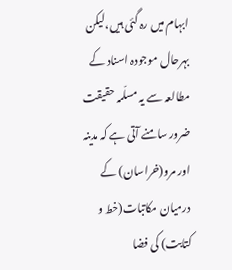ابہام میں رہ گئی ہیں،لیکن بہرحال موجودہ اسناد کے مطالعہ سے یہ مسلّمہ حقیقت ضرور سامنے آتی ہے کہ مدینہ اور مرو(خراسان) کے درمیان مکاتبات(خط و کتابت) کی فضا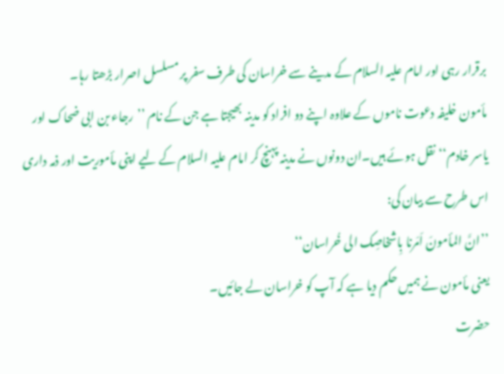برقرار رہی اور امام علیہ السلام کے مدینے سے خراسان کی طرف سفر پر مسلسل اصرار بڑھتا رہا۔
مأمون خلیفہ دعوت ناموں کے علاوہ اپنے دو افراد کو مدینہ بھیجتا ہے جن کے نام ’’رجاء بن ابی ضحاک اور یاسر خادم‘‘نقل ہوئے ہیں۔ان دونوں نے مدینہ پہنچ کر امام علیہ السلام کے لیے اپنی مأموریت اور ذمہ داری اس طرح سے بیان کی:
’’انَّ المأمونَ اَمَرنا بِاشخاصِک الی خُراسان‘‘
یعنی مأمون نے ہمیں حکم دیا ہے کہ آپ کو خراسان لے جائیں۔
حضرت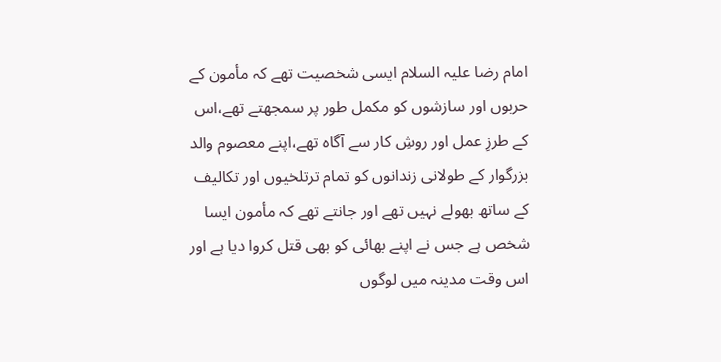امام رضا علیہ السلام ایسی شخصیت تھے کہ مأمون کے حربوں اور سازشوں کو مکمل طور پر سمجھتے تھے،اس کے طرزِ عمل اور روشِ کار سے آگاہ تھے،اپنے معصوم والد بزرگوار کے طولانی زندانوں کو تمام ترتلخیوں اور تکالیف کے ساتھ بھولے نہیں تھے اور جانتے تھے کہ مأمون ایسا شخص ہے جس نے اپنے بھائی کو بھی قتل کروا دیا ہے اور اس وقت مدینہ میں لوگوں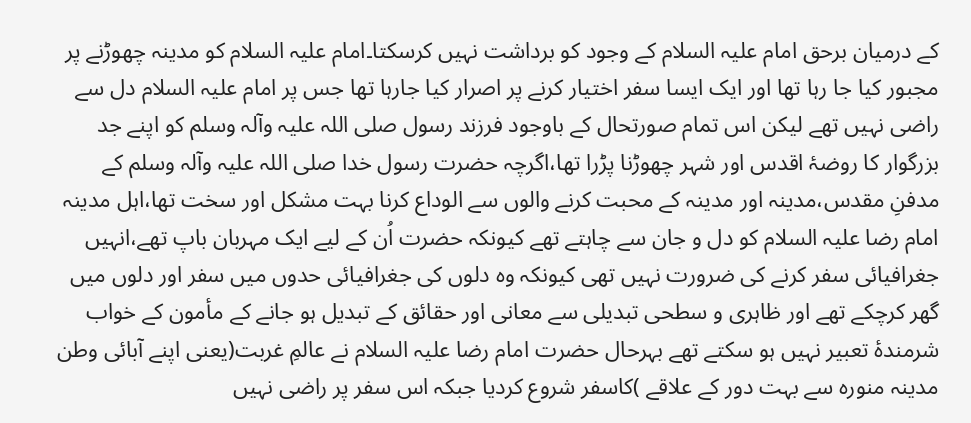کے درمیان برحق امام علیہ السلام کے وجود کو برداشت نہیں کرسکتا۔امام علیہ السلام کو مدینہ چھوڑنے پر مجبور کیا جا رہا تھا اور ایک ایسا سفر اختیار کرنے پر اصرار کیا جارہا تھا جس پر امام علیہ السلام دل سے راضی نہیں تھے لیکن اس تمام صورتحال کے باوجود فرزند رسول صلی اللہ علیہ وآلہ وسلم کو اپنے جد بزرگوار کا روضۂ اقدس اور شہر چھوڑنا پڑرا تھا،اگرچہ حضرت رسول خدا صلی اللہ علیہ وآلہ وسلم کے مدفنِ مقدس،مدینہ اور مدینہ کے محبت کرنے والوں سے الوداع کرنا بہت مشکل اور سخت تھا،اہل مدینہ امام رضا علیہ السلام کو دل و جان سے چاہتے تھے کیونکہ حضرت اُن کے لیے ایک مہربان باپ تھے،انہیں جغرافیائی سفر کرنے کی ضرورت نہیں تھی کیونکہ وہ دلوں کی جغرافیائی حدوں میں سفر اور دلوں میں گھر کرچکے تھے اور ظاہری و سطحی تبدیلی سے معانی اور حقائق کے تبدیل ہو جانے کے مأمون کے خواب شرمندۂ تعبیر نہیں ہو سکتے تھے بہرحال حضرت امام رضا علیہ السلام نے عالمِ غربت(یعنی اپنے آبائی وطن مدینہ منورہ سے بہت دور کے علاقے )کاسفر شروع کردیا جبکہ اس سفر پر راضی نہیں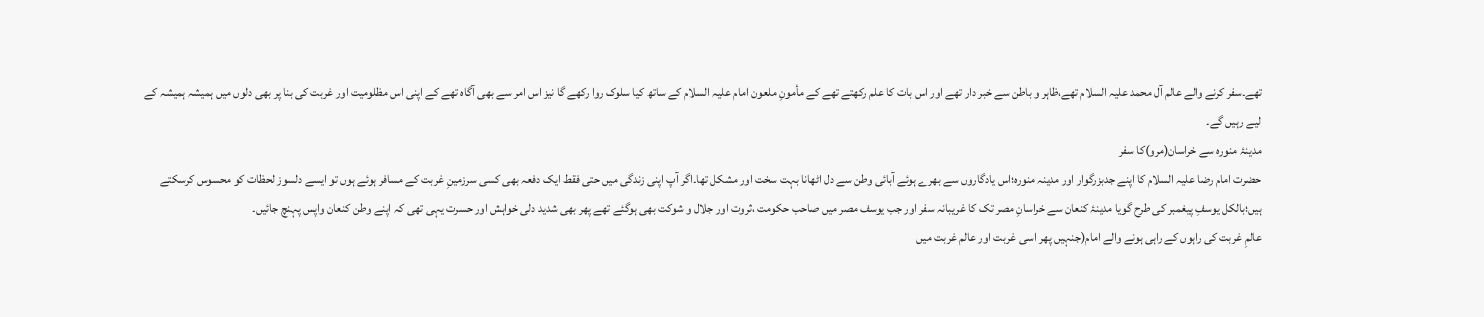تھے۔سفر کرنے والے عالم آل محمد علیہ السلام تھے،ظاہر و باطن سے خبر دار تھے اور اس بات کا علم رکھتے تھے کے مأمونِ ملعون امام علیہ السلام کے ساتھ کیا سلوک روا رکھے گا نیز اس امر سے بھی آگاہ تھے کے اپنی اس مظلومیت اور غربت کی بنا پر بھی دلوں میں ہمیشہ ہمیشہ کے لیے رہیں گے۔
مدینۂ منورہ سے خراسان(مرو)کا سفر
حضرت امام رضا علیہ السلام کا اپنے جدبزرگوار اور مدینہ منورہ؛اس یادگاروں سے بھرے ہوئے آبائی وطن سے دل اٹھانا بہت سخت اور مشکل تھا۔اگر آپ اپنی زندگی میں حتی فقط ایک دفعہ بھی کسی سرزمینِ غربت کے مسافر ہوئے ہوں تو ایسے دلسوز لحظات کو محسوس کرسکتے ہیں؛بالکل یوسفِ پیغمبر کی طرح گویا مدینۂ کنعان سے خراسانِ مصر تک کا غریبانہ سفر اور جب یوسف مصر میں صاحب حکومت ،ثروت اور جلال و شوکت بھی ہوگئے تھے پھر بھی شدید دلی خواہش اور حسرت یہی تھی کہ اپنے وطن کنعان واپس پہنچ جائیں۔
عالمِ غربت کی راہوں کے راہی ہونے والے امام(جنہیں پھر اسی غربت اور عالم غربت میں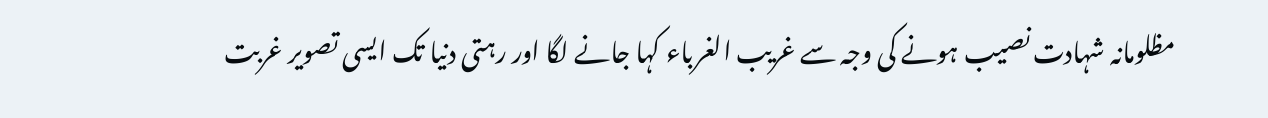مظلومانہ شہادت نصیب ہونے کی وجہ سے غریب الغرباء کہا جانے لگا اور رہتی دنیا تک ایسی تصویر غربت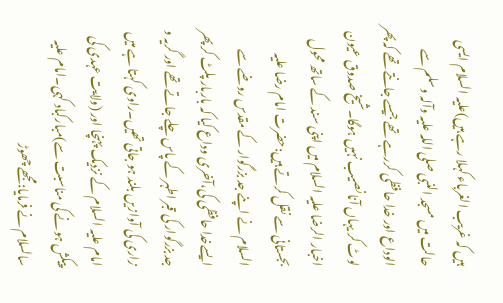ہیں کہ غریب الغرباء کہلا رہے ہیں)علیہ السلام ایسی حالت میں مسجد النبی صلی اللہ علیہ وآلہ وسلم سے الوداع اور خدا حافظی کررہے تھے جیسے جانتے تھے کہ پھر لوٹ کر یہاں آنا نصیب نہیں ہوگا۔شیخ صدوق عیون اخبار الرضا علیہ السلام میں اپنی سند کے ساتھ محول بجستانی سے نقل کرتے ہیں:حضرت امام رضا علیہ السلام نے اپنے جد بزرگوار کے مقدس روضے سے ایسےخدا حافظی کی،آخری وداع کیا کہ باربار پلٹ کر پھر جد بزرگوار کی قبر اطہر کے پاس چلے جاتے تھے اور گریہ و زاری کی آوازیں بلند ہو جاتی تھیں۔راوی کہتا ہے میں امام علیہ السلام کے نزدیک پہنچا اور (ولایت عہدی کی پیکش ہونے کی مناسبت سے)مبارکباد کہی۔امام علیہ سالسلام نے فرمایا:مجھے چھوڑ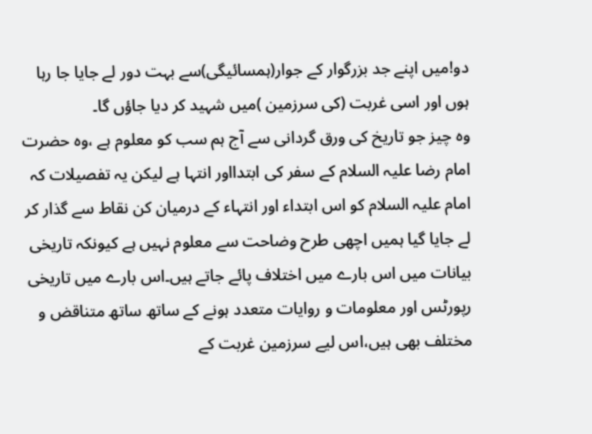دو!میں اپنے جد بزرگوار کے جوار(ہمسائیگی)سے بہت دور لے جایا جا رہا ہوں اور اسی غربت (کی سرزمین )میں شہید کر دیا جاؤں گا۔
وہ چیز جو تاریخ کی ورق گردانی سے آج ہم سب کو معلوم ہے ،وہ حضرت امام رضا علیہ السلام کے سفر کی ابتدااور انتہا ہے لیکن یہ تفصیلات کہ امام علیہ السلام کو اس ابتداء اور انتہاء کے درمیان کن نقاط سے گذار کر لے جایا گیا ہمیں اچھی طرح وضاحت سے معلوم نہیں ہے کیونکہ تاریخی بیانات میں اس بارے میں اختلاف پائے جاتے ہیں۔اس بارے میں تاریخی رپورٹس اور معلومات و روایات متعدد ہونے کے ساتھ ساتھ متناقض و مختلف بھی ہیں،اس لیے سرزمین غربت کے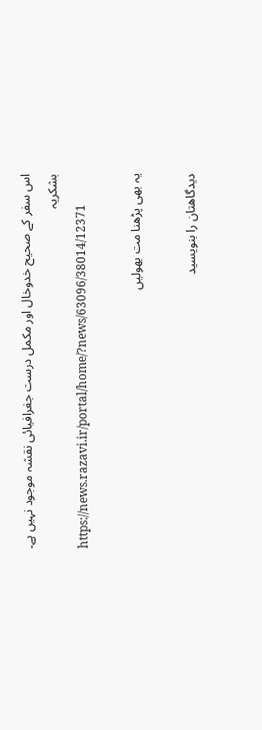اس سفر کے صحیح خدوخال اور مکمل درست جغرافیائی نقشہ موجود نہیں ہے۔
بشکریہ
https://news.razavi.ir/portal/home/?news/63096/38014/12371

یہ بھی پڑھنا مت بھولیں

دیدگاهتان را بنویسید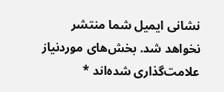نشانی ایمیل شما منتشر نخواهد شد. بخش‌های موردنیاز علامت‌گذاری شده‌اند *